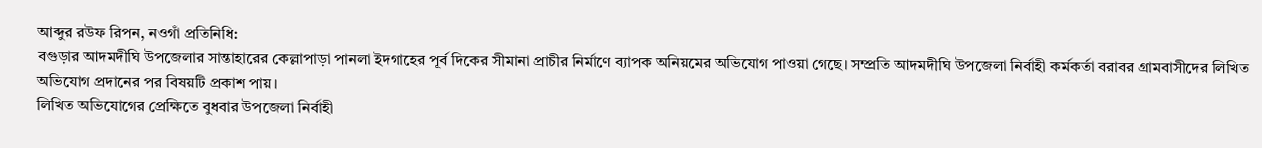আব্দুর রউফ রিপন, নওগাঁ প্রতিনিধি:
বগুড়ার আদমদীঘি উপজেলার সান্তাহারের কেল্লাপাড়া পানলা ইদগাহের পূর্ব দিকের সীমানা প্রাচীর নির্মাণে ব্যাপক অনিয়মের অভিযোগ পাওয়া গেছে। সম্প্রতি আদমদীঘি উপজেলা নির্বাহী কর্মকর্তা বরাবর গ্রামবাসীদের লিখিত অভিযোগ প্রদানের পর বিষয়টি প্রকাশ পায়।
লিখিত অভিযোগের প্রেক্ষিতে বুধবার উপজেলা নির্বাহী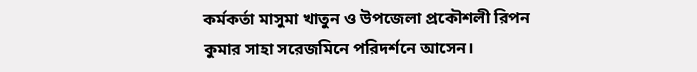কর্মকর্তা মাসুমা খাতুন ও উপজেলা প্রকৌশলী রিপন কুমার সাহা সরেজমিনে পরিদর্শনে আসেন।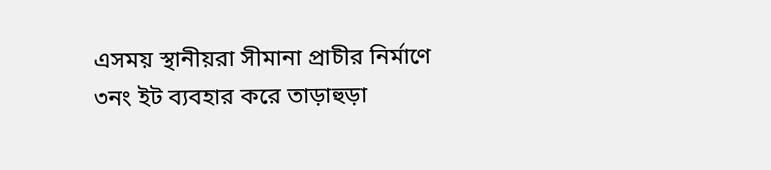এসময় স্থানীয়রা সীমানা প্রাচীর নির্মাণে ৩নং ইট ব্যবহার করে তাড়াহুড়া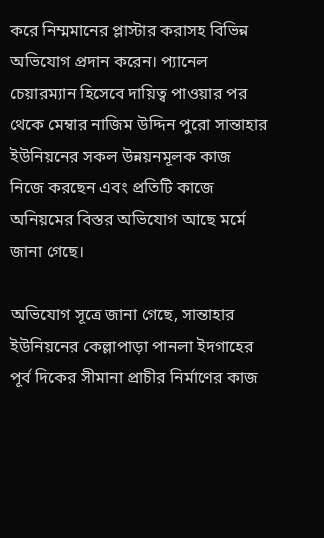করে নিম্মমানের প্লাস্টার করাসহ বিভিন্ন অভিযোগ প্রদান করেন। প্যানেল চেয়ারম্যান হিসেবে দায়িত্ব পাওয়ার পর থেকে মেম্বার নাজিম উদ্দিন পুরো সান্তাহার ইউনিয়নের সকল উন্নয়নমূলক কাজ নিজে করছেন এবং প্রতিটি কাজে অনিয়মের বিস্তর অভিযোগ আছে মর্মে জানা গেছে।

অভিযোগ সূত্রে জানা গেছে, সান্তাহার ইউনিয়নের কেল্লাপাড়া পানলা ইদগাহের পূর্ব দিকের সীমানা প্রাচীর নির্মাণের কাজ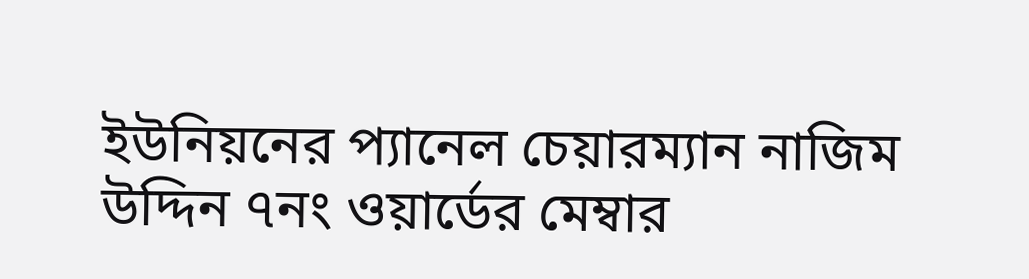ইউনিয়নের প্যানেল চেয়ারম্যান নাজিম উদ্দিন ৭নং ওয়ার্ডের মেম্বার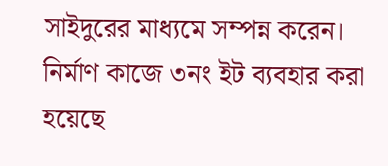সাইদুরের মাধ্যমে সম্পন্ন করেন। নির্মাণ কাজে ৩নং ইট ব্যবহার করা হয়েছে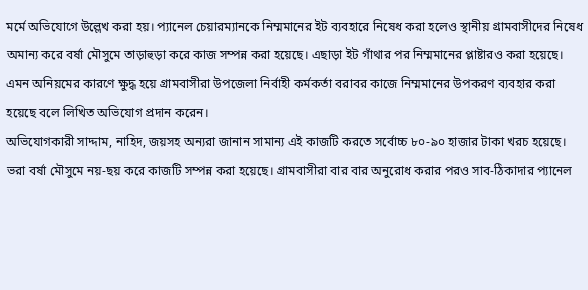মর্মে অভিযোগে উল্লেখ করা হয়। প্যানেল চেয়ারম্যানকে নিম্মমানের ইট ব্যবহারে নিষেধ করা হলেও স্থানীয় গ্রামবাসীদের নিষেধ অমান্য করে বর্ষা মৌসুমে তাড়াহুড়া করে কাজ সম্পন্ন করা হয়েছে। এছাড়া ইট গাঁথার পর নিম্মমানের প্লাষ্টারও করা হয়েছে। এমন অনিয়মের কারণে ক্ষুদ্ধ হয়ে গ্রামবাসীরা উপজেলা নির্বাহী কর্মকর্তা বরাবর কাজে নিম্মমানের উপকরণ ব্যবহার করা হয়েছে বলে লিখিত অভিযোগ প্রদান করেন।
অভিযোগকারী সাদ্দাম, নাহিদ, জয়সহ অন্যরা জানান সামান্য এই কাজটি করতে সর্বোচ্চ ৮০-৯০ হাজার টাকা খরচ হয়েছে। ভরা বর্ষা মৌসুমে নয়-ছয় করে কাজটি সম্পন্ন করা হয়েছে। গ্রামবাসীরা বার বার অনুরোধ করার পরও সাব-ঠিকাদার প্যানেল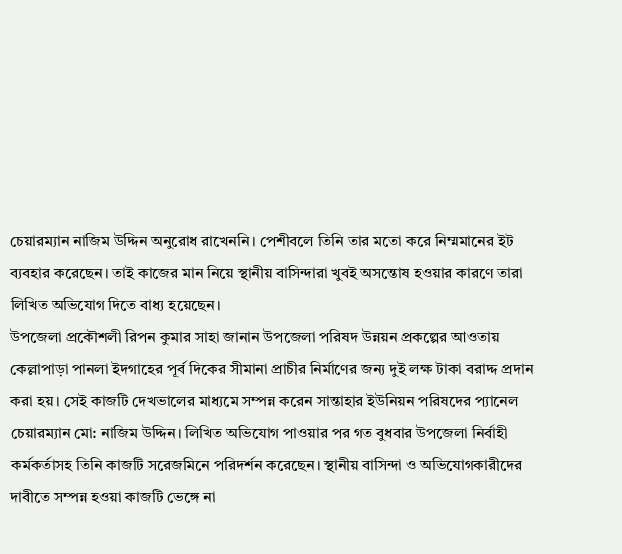চেয়ারম্যান নাজিম উদ্দিন অনুরোধ রাখেননি। পেশীবলে তিনি তার মতো করে নিম্মমানের ইট ব্যবহার করেছেন। তাই কাজের মান নিয়ে স্থানীয় বাসিন্দারা খুবই অসন্তোষ হওয়ার কারণে তারা লিখিত অভিযোগ দিতে বাধ্য হয়েছেন।
উপজেলা প্রকৌশলী রিপন কুমার সাহা জানান উপজেলা পরিষদ উন্নয়ন প্রকল্পের আওতায় কেল্লাপাড়া পানলা ইদগাহের পূর্ব দিকের সীমানা প্রাচীর নির্মাণের জন্য দুই লক্ষ টাকা বরাদ্দ প্রদান করা হয়। সেই কাজটি দেখভালের মাধ্যমে সম্পন্ন করেন সান্তাহার ইউনিয়ন পরিষদের প্যানেল চেয়ারম্যান মো: নাজিম উদ্দিন। লিখিত অভিযোগ পাওয়ার পর গত বুধবার উপজেলা নির্বাহী কর্মকর্তাসহ তিনি কাজটি সরেজমিনে পরিদর্শন করেছেন। স্থানীয় বাসিন্দা ও অভিযোগকারীদের দাবীতে সম্পন্ন হওয়া কাজটি ভেঙ্গে না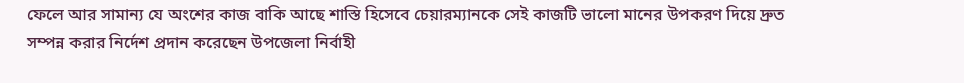ফেলে আর সামান্য যে অংশের কাজ বাকি আছে শাস্তি হিসেবে চেয়ারম্যানকে সেই কাজটি ভালো মানের উপকরণ দিয়ে দ্রুত সম্পন্ন করার নির্দেশ প্রদান করেছেন উপজেলা নির্বাহী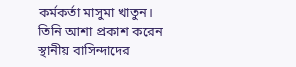কর্মকর্তা মাসুমা খাতুন। তিনি আশা প্রকাশ করেন স্থানীয় বাসিন্দাদের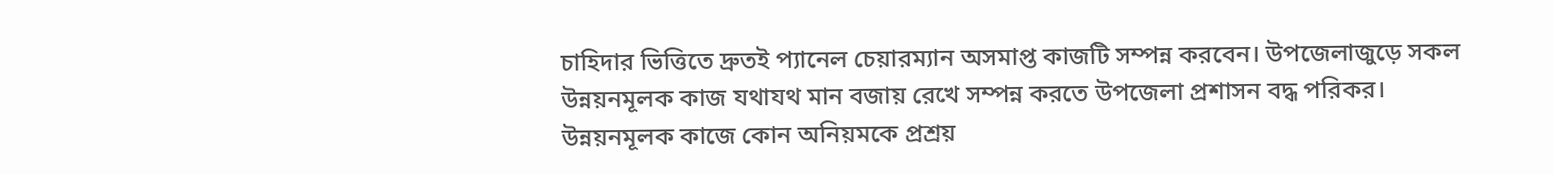চাহিদার ভিত্তিতে দ্রুতই প্যানেল চেয়ারম্যান অসমাপ্ত কাজটি সম্পন্ন করবেন। উপজেলাজুড়ে সকল উন্নয়নমূলক কাজ যথাযথ মান বজায় রেখে সম্পন্ন করতে উপজেলা প্রশাসন বদ্ধ পরিকর। উন্নয়নমূলক কাজে কোন অনিয়মকে প্রশ্রয়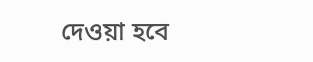দেওয়া হবে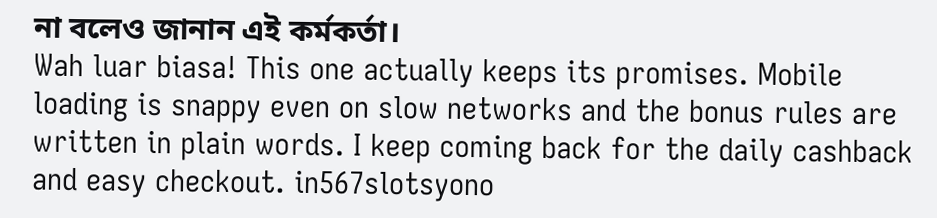না বলেও জানান এই কর্মকর্তা।
Wah luar biasa! This one actually keeps its promises. Mobile loading is snappy even on slow networks and the bonus rules are written in plain words. I keep coming back for the daily cashback and easy checkout. in567slotsyono